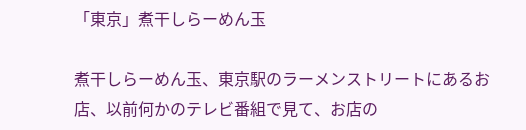「東京」煮干しらーめん玉

煮干しらーめん玉、東京駅のラーメンストリートにあるお店、以前何かのテレビ番組で見て、お店の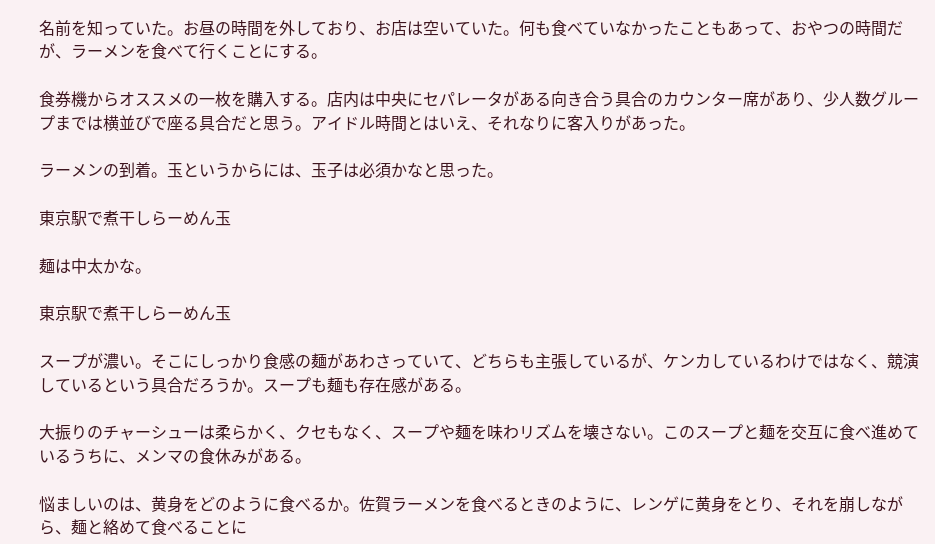名前を知っていた。お昼の時間を外しており、お店は空いていた。何も食べていなかったこともあって、おやつの時間だが、ラーメンを食べて行くことにする。

食券機からオススメの一枚を購入する。店内は中央にセパレータがある向き合う具合のカウンター席があり、少人数グループまでは横並びで座る具合だと思う。アイドル時間とはいえ、それなりに客入りがあった。

ラーメンの到着。玉というからには、玉子は必須かなと思った。

東京駅で煮干しらーめん玉

麺は中太かな。

東京駅で煮干しらーめん玉

スープが濃い。そこにしっかり食感の麺があわさっていて、どちらも主張しているが、ケンカしているわけではなく、競演しているという具合だろうか。スープも麺も存在感がある。

大振りのチャーシューは柔らかく、クセもなく、スープや麺を味わリズムを壊さない。このスープと麺を交互に食べ進めているうちに、メンマの食休みがある。

悩ましいのは、黄身をどのように食べるか。佐賀ラーメンを食べるときのように、レンゲに黄身をとり、それを崩しながら、麺と絡めて食べることに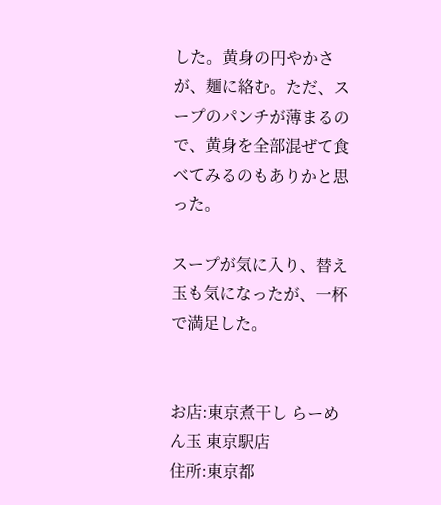した。黄身の円やかさが、麺に絡む。ただ、スープのパンチが薄まるので、黄身を全部混ぜて食べてみるのもありかと思った。

スープが気に入り、替え玉も気になったが、一杯で満足した。


お店:東京煮干し らーめん玉 東京駅店
住所:東京都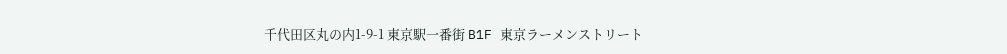千代田区丸の内1-9-1 東京駅一番街 B1F 東京ラーメンストリート